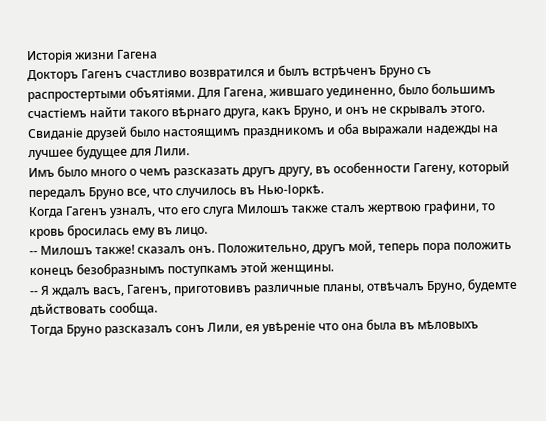Исторія жизни Гагена
Докторъ Гагенъ счастливо возвратился и былъ встрѣченъ Бруно съ распростертыми объятіями. Для Гагена, жившаго уединенно, было большимъ счастіемъ найти такого вѣрнаго друга, какъ Бруно, и онъ не скрывалъ этого.
Свиданіе друзей было настоящимъ праздникомъ и оба выражали надежды на лучшее будущее для Лили.
Имъ было много о чемъ разсказать другъ другу, въ особенности Гагену, который передалъ Бруно все, что случилось въ Нью-Іоркѣ.
Когда Гагенъ узналъ, что его слуга Милошъ также сталъ жертвою графини, то кровь бросилась ему въ лицо.
-- Милошъ также! сказалъ онъ. Положительно, другъ мой, теперь пора положить конецъ безобразнымъ поступкамъ этой женщины.
-- Я ждалъ васъ, Гагенъ, приготовивъ различные планы, отвѣчалъ Бруно, будемте дѣйствовать сообща.
Тогда Бруно разсказалъ сонъ Лили, ея увѣреніе что она была въ мѣловыхъ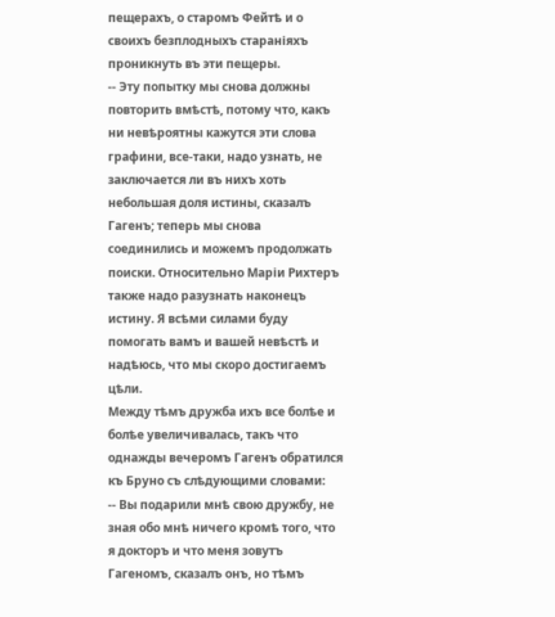пещерахъ, о старомъ Фейтѣ и о своихъ безплодныхъ стараніяхъ проникнуть въ эти пещеры.
-- Эту попытку мы снова должны повторить вмѣстѣ, потому что, какъ ни невѣроятны кажутся эти слова графини, все-таки, надо узнать, не заключается ли въ нихъ хоть небольшая доля истины, сказалъ Гагенъ; теперь мы снова соединились и можемъ продолжать поиски. Относительно Маріи Рихтеръ также надо разузнать наконецъ истину. Я всѣми силами буду помогать вамъ и вашей невѣстѣ и надѣюсь, что мы скоро достигаемъ цѣли.
Между тѣмъ дружба ихъ все болѣе и болѣе увеличивалась, такъ что однажды вечеромъ Гагенъ обратился къ Бруно съ слѣдующими словами:
-- Вы подарили мнѣ свою дружбу, не зная обо мнѣ ничего кромѣ того, что я докторъ и что меня зовутъ Гагеномъ, сказалъ онъ, но тѣмъ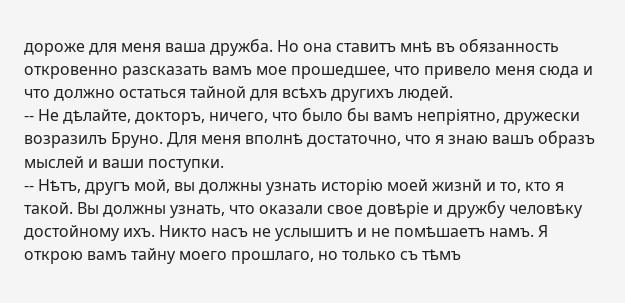дороже для меня ваша дружба. Но она ставитъ мнѣ въ обязанность откровенно разсказать вамъ мое прошедшее, что привело меня сюда и что должно остаться тайной для всѣхъ другихъ людей.
-- Не дѣлайте, докторъ, ничего, что было бы вамъ непріятно, дружески возразилъ Бруно. Для меня вполнѣ достаточно, что я знаю вашъ образъ мыслей и ваши поступки.
-- Нѣтъ, другъ мой, вы должны узнать исторію моей жизнй и то, кто я такой. Вы должны узнать, что оказали свое довѣріе и дружбу человѣку достойному ихъ. Никто насъ не услышитъ и не помѣшаетъ намъ. Я открою вамъ тайну моего прошлаго, но только съ тѣмъ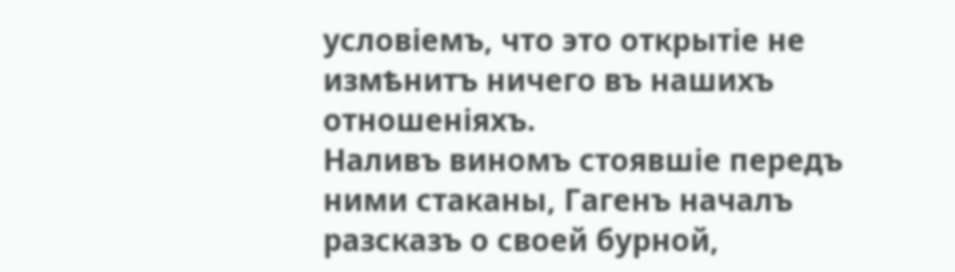условіемъ, что это открытіе не измѣнитъ ничего въ нашихъ отношеніяхъ.
Наливъ виномъ стоявшіе передъ ними стаканы, Гагенъ началъ разсказъ о своей бурной,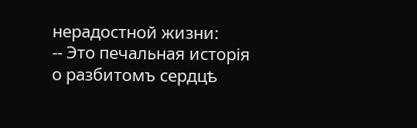нерадостной жизни:
-- Это печальная исторія о разбитомъ сердцѣ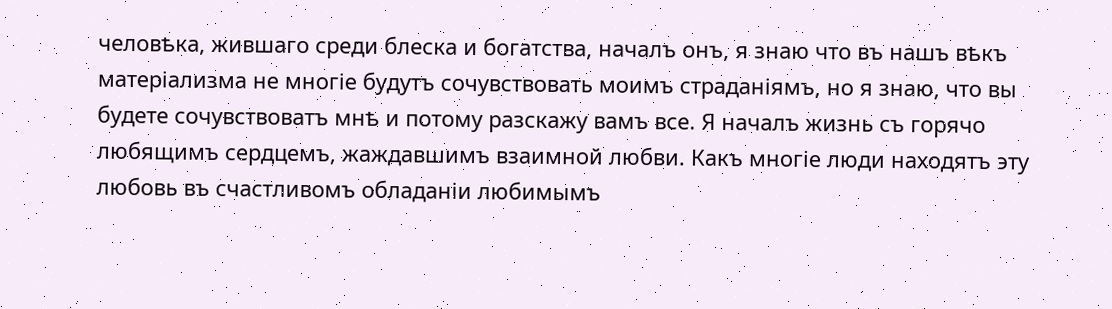человѣка, жившаго среди блеска и богатства, началъ онъ, я знаю что въ нашъ вѣкъ матеріализма не многіе будутъ сочувствовать моимъ страданіямъ, но я знаю, что вы будете сочувствоватъ мнѣ и потому разскажу вамъ все. Я началъ жизнь съ горячо любящимъ сердцемъ, жаждавшимъ взаимной любви. Какъ многіе люди находятъ эту любовь въ счастливомъ обладаніи любимымъ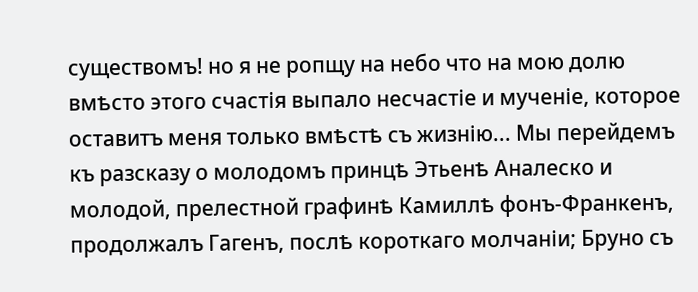существомъ! но я не ропщу на небо что на мою долю вмѣсто этого счастія выпало несчастіе и мученіе, которое оставитъ меня только вмѣстѣ съ жизнію... Мы перейдемъ къ разсказу о молодомъ принцѣ Этьенѣ Аналеско и молодой, прелестной графинѣ Камиллѣ фонъ-Франкенъ, продолжалъ Гагенъ, послѣ короткаго молчаніи; Бруно съ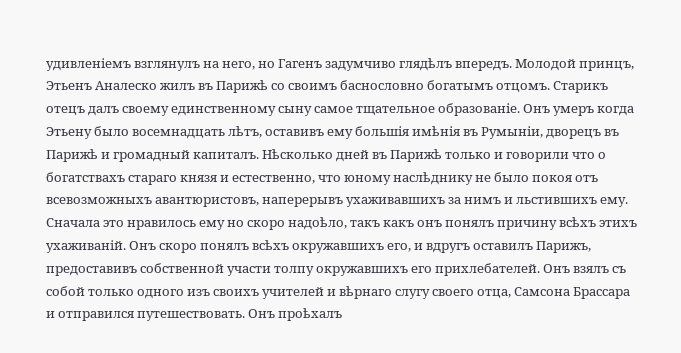удивленіемъ взглянулъ на него, но Гагенъ задумчиво глядѣлъ впередъ. Молодой принцъ, Этьенъ Аналеско жилъ въ Парижѣ со своимъ баснословно богатымъ отцомъ. Старикъ отецъ далъ своему единственному сыну самое тщательное образованіе. Онъ умеръ когда Этьену было восемнадцать лѣтъ, оставивъ ему большія имѣнія въ Румыніи, дворецъ въ Парижѣ и громадный капиталъ. Нѣсколько дней въ Парижѣ только и говорили что о богатствахъ стараго князя и естественно, что юному наслѣднику не было покоя отъ всевозможныхъ авантюристовъ, наперерывъ ухаживавшихъ за нимъ и льстившихъ ему. Сначала это нравилось ему но скоро надоѣло, такъ какъ онъ понялъ причину всѣхъ этихъ ухаживаній. Онъ скоро понялъ всѣхъ окружавшихъ его, и вдругъ оставилъ Парижъ, предоставивъ собственной участи толпу окружавшихъ его прихлебателей. Онъ взялъ съ собой только одного изъ своихъ учителей и вѣрнаго слугу своего отца, Самсона Брассара и отправился путешествовать. Онъ проѣхалъ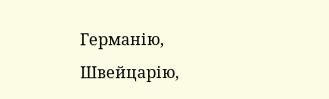Германію, Швейцарію,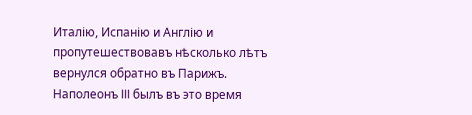Италію, Испанію и Англію и пропутешествовавъ нѣсколько лѣтъ вернулся обратно въ Парижъ. Наполеонъ III былъ въ это время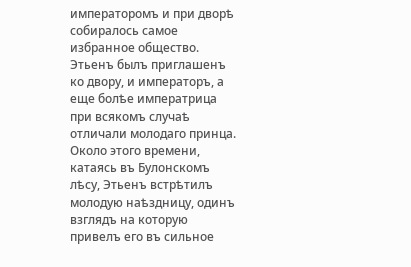императоромъ и при дворѣ собиралось самое избранное общество. Этьенъ былъ приглашенъ ко двору, и императоръ, а еще болѣе императрица при всякомъ случаѣ отличали молодаго принца.
Около этого времени, катаясь въ Булонскомъ лѣсу, Этьенъ встрѣтилъ молодую наѣздницу, одинъ взглядъ на которую привелъ его въ сильное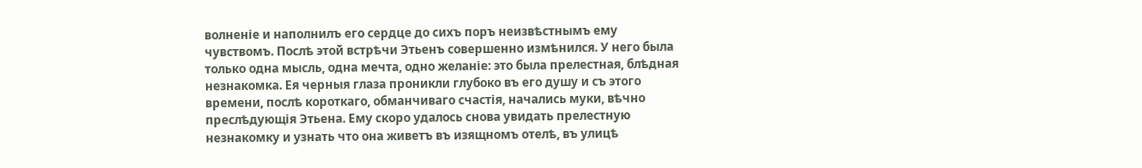волненіе и наполнилъ его сердце до сихъ поръ неизвѣстнымъ ему чувствомъ. Послѣ этой встрѣчи Этьенъ совершенно измѣнился. У него была только одна мысль, одна мечта, одно желаніе: это была прелестная, блѣдная незнакомка. Ея черныя глаза проникли глубоко въ его душу и съ этого времени, послѣ короткаго, обманчиваго счастія, начались муки, вѣчно преслѣдующія Этьена. Ему скоро удалось снова увидать прелестную незнакомку и узнать что она живетъ въ изящномъ отелѣ, въ улицѣ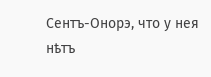Сентъ-Онорэ, что у нея нѣтъ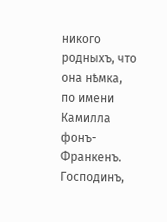никого родныхъ, что она нѣмка, по имени Камилла фонъ-Франкенъ. Господинъ,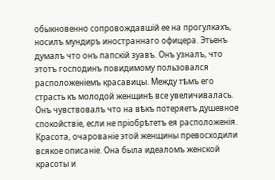обыкновенно сопровождавшій ее на прогулкахъ, носилъ мундиръ иностраннаго офицера. Этьенъ думалъ что онъ папскій зуавъ. Онъ узналъ, что этотъ господинъ повидимому пользовался расположеніемъ красавицы. Между тѣмъ его страсть къ молодой женщинѣ все увеличивалась. Онъ чувствовалъ что на вѣкъ потеряетъ душевное спокойствіе, если не пріобрѣтетъ ея расположенія. Красота, очарованіе этой женщины превосходили всякое описаніе. Она была идеаломъ женской красоты и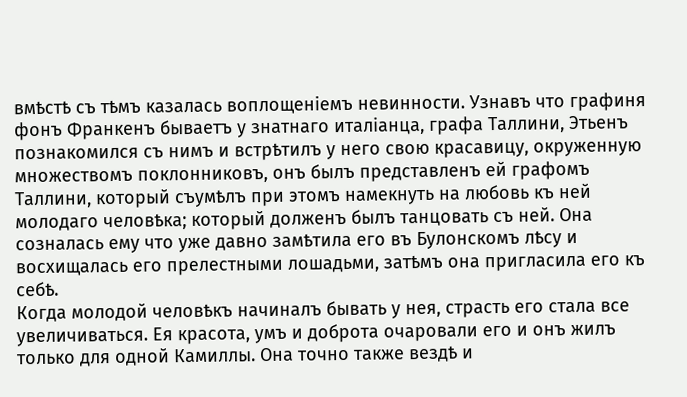вмѣстѣ съ тѣмъ казалась воплощеніемъ невинности. Узнавъ что графиня фонъ Франкенъ бываетъ у знатнаго италіанца, графа Таллини, Этьенъ познакомился съ нимъ и встрѣтилъ у него свою красавицу, окруженную множествомъ поклонниковъ, онъ былъ представленъ ей графомъ Таллини, который съумѣлъ при этомъ намекнуть на любовь къ ней молодаго человѣка; который долженъ былъ танцовать съ ней. Она созналась ему что уже давно замѣтила его въ Булонскомъ лѣсу и восхищалась его прелестными лошадьми, затѣмъ она пригласила его къ себѣ.
Когда молодой человѣкъ начиналъ бывать у нея, страсть его стала все увеличиваться. Ея красота, умъ и доброта очаровали его и онъ жилъ только для одной Камиллы. Она точно также вездѣ и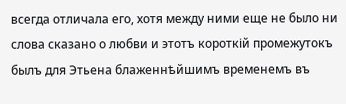всегда отличала его, хотя между ними еще не было ни слова сказано о любви и этотъ короткій промежутокъ былъ для Этьена блаженнѣйшимъ временемъ въ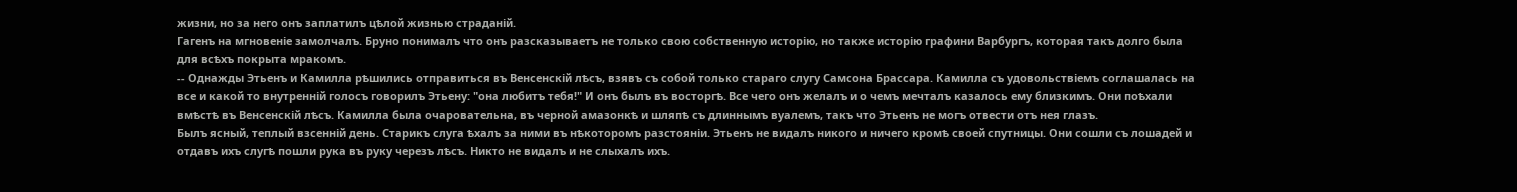жизни, но за него онъ заплатилъ цѣлой жизнью страданій.
Гагенъ на мгновеніе замолчалъ. Бруно понималъ что онъ разсказываетъ не только свою собственную исторію, но также исторію графини Варбургъ, которая такъ долго была для всѣхъ покрыта мракомъ.
-- Однажды Этьенъ и Камилла рѣшились отправиться въ Венсенскій лѣсъ, взявъ съ собой только стараго слугу Самсона Брассара. Камилла съ удовольствіемъ соглашалась на все и какой то внутренній голосъ говорилъ Этьену: "она любитъ тебя!" И онъ былъ въ восторгѣ. Все чего онъ желалъ и о чемъ мечталъ казалось ему близкимъ. Они поѣхали вмѣстѣ въ Венсенскій лѣсъ. Камилла была очаровательна, въ черной амазонкѣ и шляпѣ съ длиннымъ вуалемъ, такъ что Этьенъ не могъ отвести отъ нея глазъ.
Былъ ясный, теплый взсенній день. Старикъ слуга ѣхалъ за ними въ нѣкоторомъ разстояніи. Этьенъ не видалъ никого и ничего кромѣ своей спутницы. Они сошли съ лошадей и отдавъ ихъ слугѣ пошли рука въ руку черезъ лѣсъ. Никто не видалъ и не слыхалъ ихъ.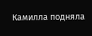Камилла подняла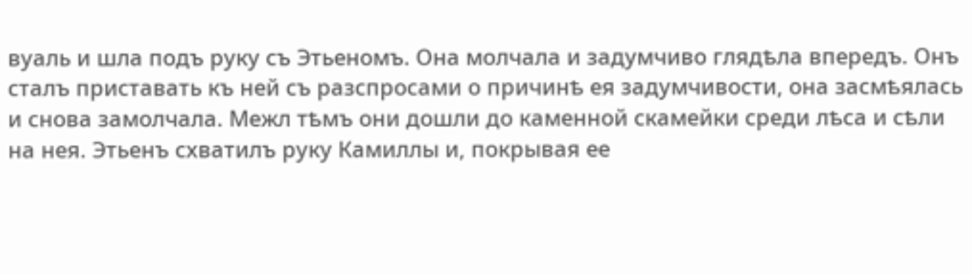вуаль и шла подъ руку съ Этьеномъ. Она молчала и задумчиво глядѣла впередъ. Онъ сталъ приставать къ ней съ разспросами о причинѣ ея задумчивости, она засмѣялась и снова замолчала. Межл тѣмъ они дошли до каменной скамейки среди лѣса и сѣли на нея. Этьенъ схватилъ руку Камиллы и, покрывая ее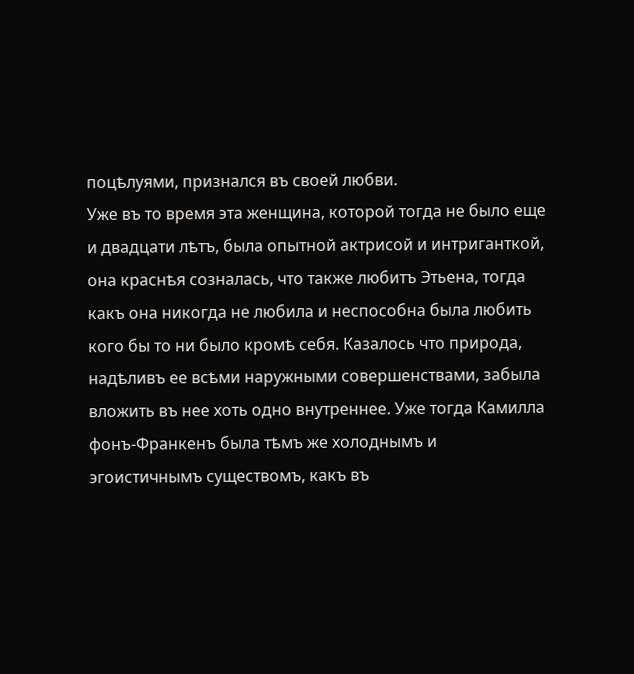поцѣлуями, признался въ своей любви.
Уже въ то время эта женщина, которой тогда не было еще и двадцати лѣтъ, была опытной актрисой и интриганткой, она краснѣя созналась, что также любитъ Этьена, тогда какъ она никогда не любила и неспособна была любить кого бы то ни было кромѣ себя. Казалось что природа, надѣливъ ее всѣми наружными совершенствами, забыла вложить въ нее хоть одно внутреннее. Уже тогда Камилла фонъ-Франкенъ была тѣмъ же холоднымъ и эгоистичнымъ существомъ, какъ въ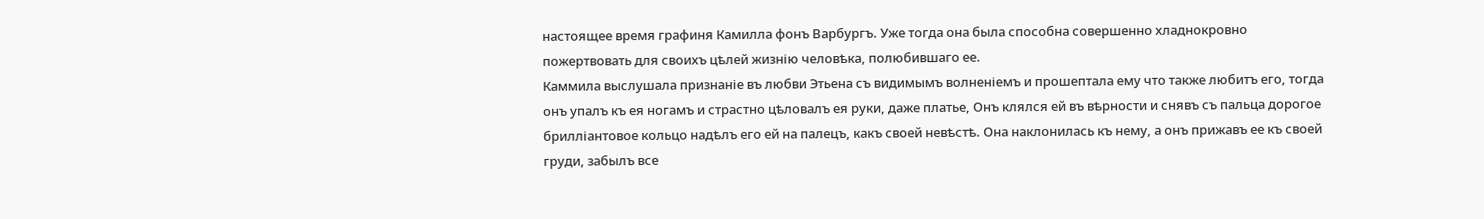настоящее время графиня Камилла фонъ Варбургъ. Уже тогда она была способна совершенно хладнокровно пожертвовать для своихъ цѣлей жизнію человѣка, полюбившаго ее.
Каммила выслушала признаніе въ любви Этьена съ видимымъ волненіемъ и прошептала ему что также любитъ его, тогда онъ упалъ къ ея ногамъ и страстно цѣловалъ ея руки, даже платье, Онъ клялся ей въ вѣрности и снявъ съ пальца дорогое брилліантовое кольцо надѣлъ его ей на палецъ, какъ своей невѣстѣ. Она наклонилась къ нему, а онъ прижавъ ее къ своей груди, забылъ все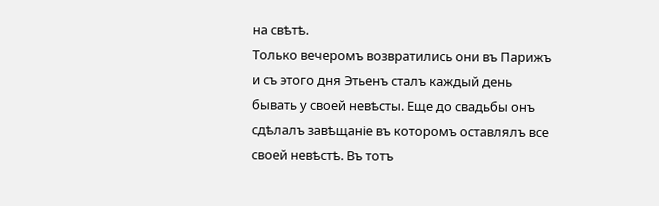на свѣтѣ.
Только вечеромъ возвратились они въ Парижъ и съ этого дня Этьенъ сталъ каждый день бывать у своей невѣсты. Еще до свадьбы онъ сдѣлалъ завѣщаніе въ которомъ оставлялъ все своей невѣстѣ. Въ тотъ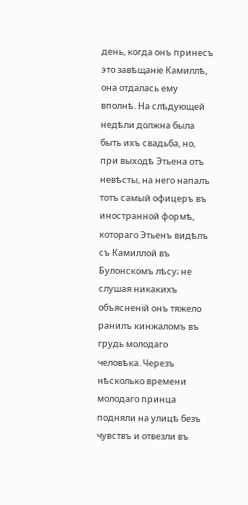день, когда онъ принесъ это завѣщаніе Камиллѣ, она отдалась ему вполнѣ. На слѣдующей недѣли должна была быть ихъ свадьба, но, при выходѣ Этьена отъ невѣсты, на него напалъ тотъ самый офицеръ въ иностранной формѣ, котораго Этьенъ видѣлъ съ Камиллой въ Булонскомъ лѣсу; не слушая никакихъ объясненій онъ тяжело ранилъ кинжаломъ въ грудь молодаго человѣка. Черезъ нѣсколько времени молодаго принца подняли на улицѣ безъ чувствъ и отвезли въ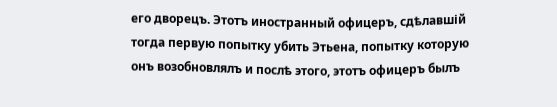его дворецъ. Этотъ иностранный офицеръ, сдѣлавшій тогда первую попытку убить Этьена, попытку которую онъ возобновлялъ и послѣ этого, этотъ офицеръ былъ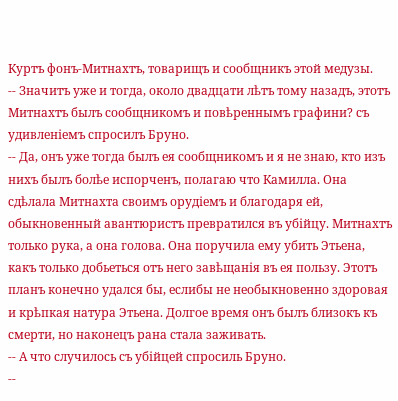Куртъ фонъ-Митнахтъ, товарищъ и сообщникъ этой медузы.
-- Значитъ уже и тогда, около двадцати лѣтъ тому назадъ, этотъ Митнахтъ былъ сообщникомъ и повѣреннымъ графини? съ удивленіемъ спросилъ Бруно.
-- Да, онъ уже тогда былъ ея сообщникомъ и я не знаю, кто изъ нихъ былъ болѣе испорченъ, полагаю что Камилла. Она сдѣлала Митнахта своимъ орудіемъ и благодаря ей, обыкновенный авантюристъ превратился въ убійцу. Митнахтъ только рука, а она голова. Она поручила ему убить Этьена, какъ только добьеться отъ него завѣщанія въ ея пользу. Этотъ планъ конечно удался бы, еслибы не необыкновенно здоровая и крѣпкая натура Этьена. Долгое время онъ былъ близокъ къ смерти, но наконецъ рана стала заживать.
-- А что случилось съ убійцей спросиль Бруно.
--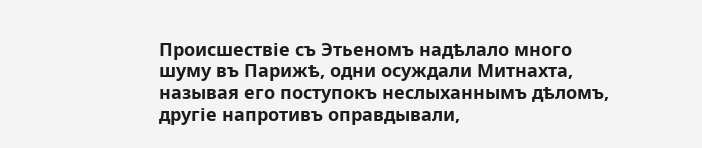Происшествіе съ Этьеномъ надѣлало много шуму въ Парижѣ, одни осуждали Митнахта, называя его поступокъ неслыханнымъ дѣломъ, другіе напротивъ оправдывали,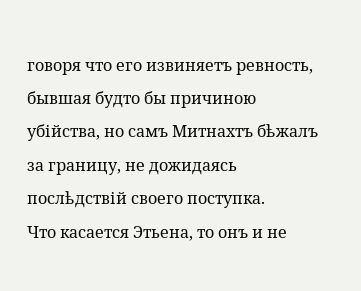говоря что его извиняетъ ревность, бывшая будто бы причиною убійства, но самъ Митнахтъ бѣжалъ за границу, не дожидаясь послѣдствій своего поступка.
Что касается Этьена, то онъ и не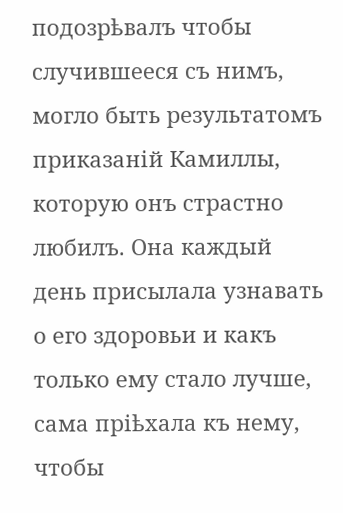подозрѣвалъ чтобы случившееся съ нимъ, могло быть результатомъ приказаній Камиллы, которую онъ страстно любилъ. Она каждый день присылала узнавать о его здоровьи и какъ только ему стало лучше, сама пріѣхала къ нему, чтобы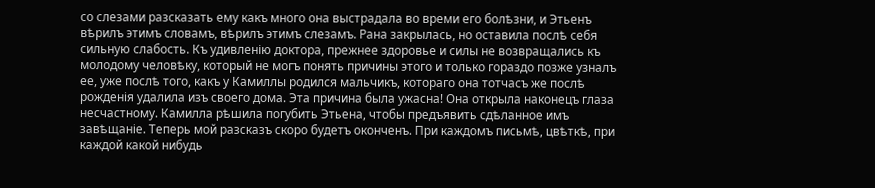со слезами разсказать ему какъ много она выстрадала во времи его болѣзни, и Этьенъ вѣрилъ этимъ словамъ, вѣрилъ этимъ слезамъ. Рана закрылась, но оставила послѣ себя сильную слабость. Къ удивленію доктора, прежнее здоровье и силы не возвращались къ молодому человѣку, который не могъ понять причины этого и только гораздо позже узналъ ее, уже послѣ того, какъ у Камиллы родился мальчикъ, котораго она тотчасъ же послѣ рожденія удалила изъ своего дома. Эта причина была ужасна! Она открыла наконецъ глаза несчастному. Камилла рѣшила погубить Этьена, чтобы предъявить сдѣланное имъ завѣщаніе. Теперь мой разсказъ скоро будетъ оконченъ. При каждомъ письмѣ, цвѣткѣ, при каждой какой нибудь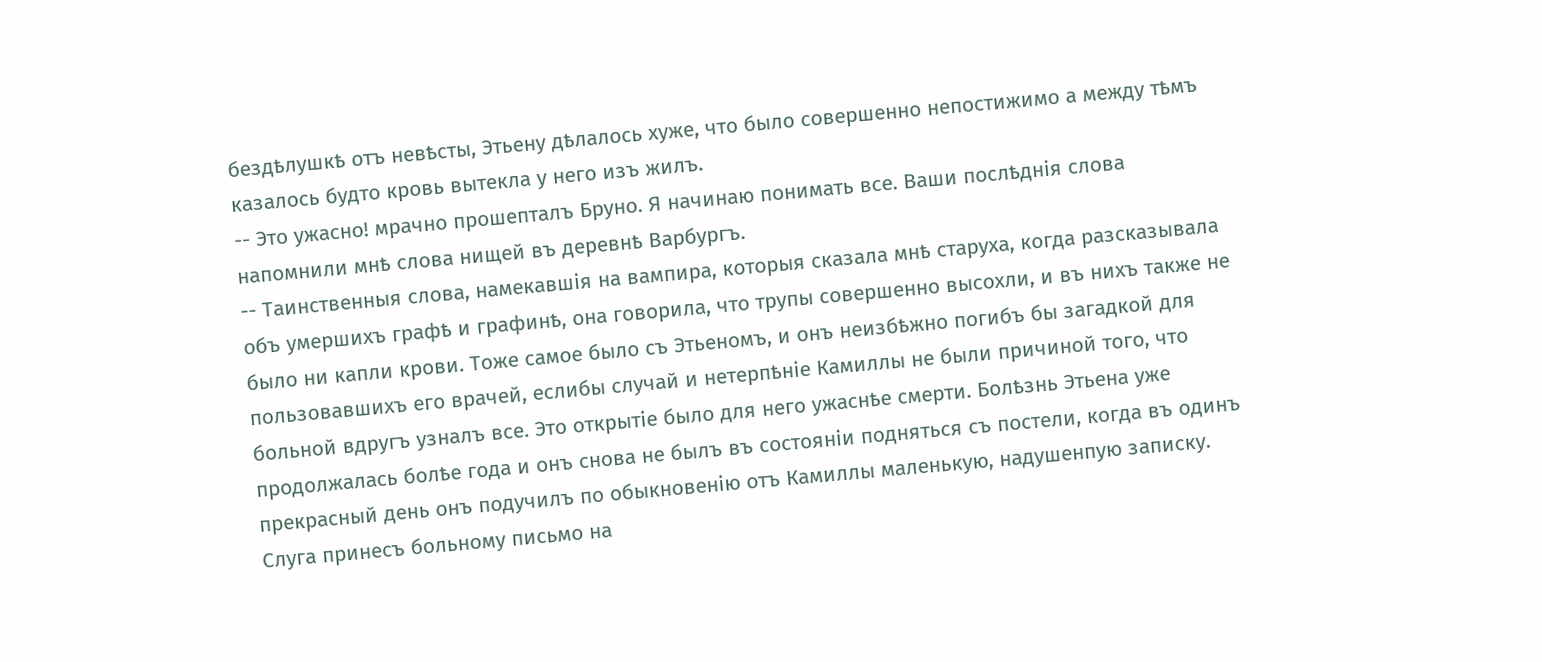бездѣлушкѣ отъ невѣсты, Этьену дѣлалось хуже, что было совершенно непостижимо а между тѣмъ казалось будто кровь вытекла у него изъ жилъ.
-- Это ужасно! мрачно прошепталъ Бруно. Я начинаю понимать все. Ваши послѣднія слова напомнили мнѣ слова нищей въ деревнѣ Варбургъ.
-- Таинственныя слова, намекавшія на вампира, которыя сказала мнѣ старуха, когда разсказывала объ умершихъ графѣ и графинѣ, она говорила, что трупы совершенно высохли, и въ нихъ также не было ни капли крови. Тоже самое было съ Этьеномъ, и онъ неизбѣжно погибъ бы загадкой для пользовавшихъ его врачей, еслибы случай и нетерпѣніе Камиллы не были причиной того, что больной вдругъ узналъ все. Это открытіе было для него ужаснѣе смерти. Болѣзнь Этьена уже продолжалась болѣе года и онъ снова не былъ въ состояніи подняться съ постели, когда въ одинъ прекрасный день онъ подучилъ по обыкновенію отъ Камиллы маленькую, надушенпую записку. Слуга принесъ больному письмо на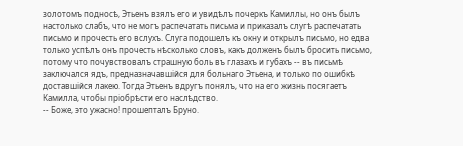золотомъ подносѣ, Этьенъ взялъ его и увидѣлъ почеркъ Камиллы, но онъ былъ настолько слабъ, что не могъ распечатать письма и приказалъ слугѣ распечатать письмо и прочесть его вслухъ. Слуга подошелъ къ окну и открылъ письмо, но едва только успѣлъ онъ прочесть нѣсколько словъ, какъ долженъ былъ бросить письмо, потому что почувствовалъ страшную боль въ глазахъ и губахъ -- въ письмѣ заключался ядъ, предназначавшійся для больнаго Этьена, и только по ошибкѣ доставшійся лакею. Тогда Этьенъ вдругъ понялъ, что на его жизнь посягаетъ Камилла, чтобы пріобрѣсти его наслѣдство.
-- Боже, это ужасно! прошепталъ Бруно.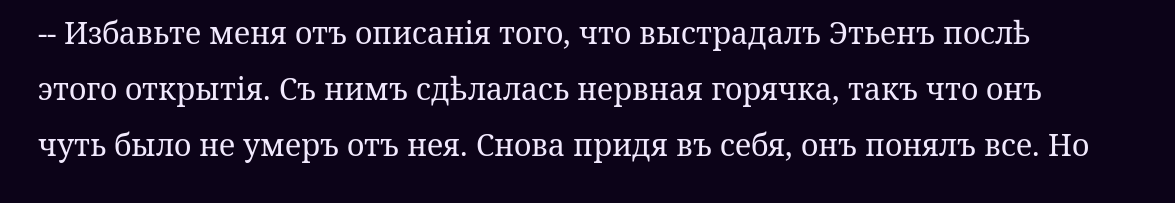-- Избавьте меня отъ описанія того, что выстрадалъ Этьенъ послѣ этого открытія. Съ нимъ сдѣлалась нервная горячка, такъ что онъ чуть было не умеръ отъ нея. Снова придя въ себя, онъ понялъ все. Но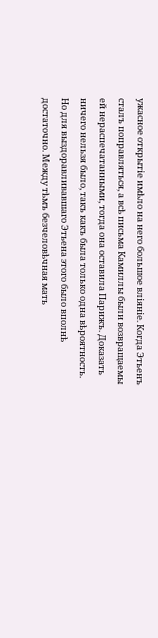ужасное открытіе имѣло на него большое вліяніе. Когда Этьенъ сталъ поправляться, а всѣ письма Камиллы были возвращаемы ей нераспечатанными, тогда она оставила Парижъ. Доказать ничего нельзя было, такъ какъ была только одна вѣроятность. Но для выздоравливавшаго Этьена этого было вполнѣ достаточно. Между тѣмъ безчеловѣчная мать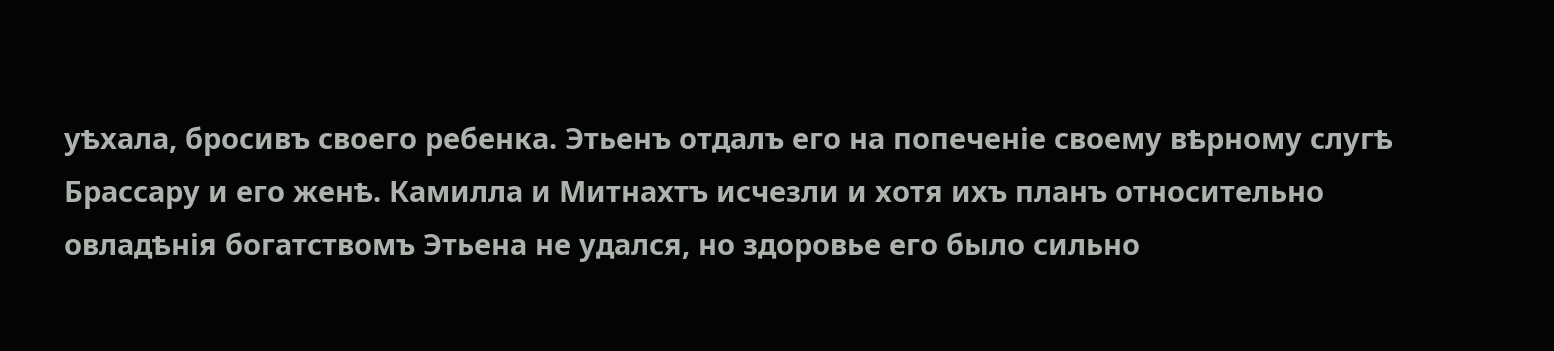уѣхала, бросивъ своего ребенка. Этьенъ отдалъ его на попеченіе своему вѣрному слугѣ Брассару и его женѣ. Камилла и Митнахтъ исчезли и хотя ихъ планъ относительно овладѣнія богатствомъ Этьена не удался, но здоровье его было сильно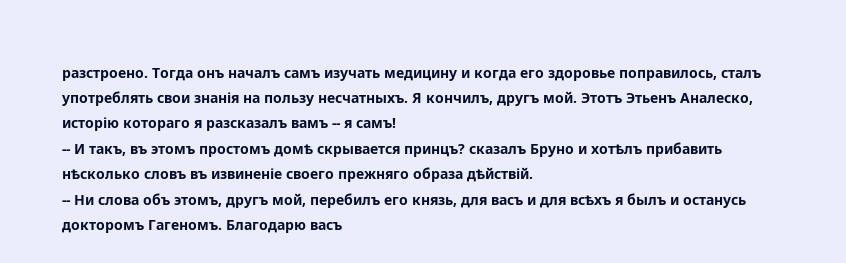разстроено. Тогда онъ началъ самъ изучать медицину и когда его здоровье поправилось, сталъ употреблять свои знанія на пользу несчатныхъ. Я кончилъ, другъ мой. Этотъ Этьенъ Аналеско, исторію котораго я разсказалъ вамъ -- я самъ!
-- И такъ, въ этомъ простомъ домѣ скрывается принцъ? сказалъ Бруно и хотѣлъ прибавить нѣсколько словъ въ извиненіе своего прежняго образа дѣйствій.
-- Ни слова объ этомъ, другъ мой, перебилъ его князь, для васъ и для всѣхъ я былъ и останусь докторомъ Гагеномъ. Благодарю васъ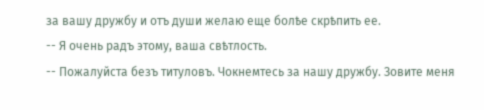за вашу дружбу и отъ души желаю еще болѣе скрѣпить ее.
-- Я очень радъ этому, ваша свѣтлость.
-- Пожалуйста безъ титуловъ. Чокнемтесь за нашу дружбу. Зовите меня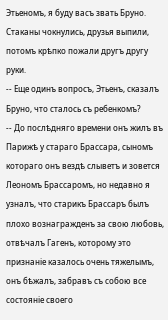Этьеномъ, я буду васъ звать Бруно.
Стаканы чокнулись, друзья выпили, потомъ крѣпко пожали другъ другу руки.
-- Еще одинъ вопросъ, Этьенъ, сказалъ Бруно, что сталось съ ребенкомъ?
-- До послѣдняго времени онъ жилъ въ Парижѣ у стараго Брассара, сыномъ котораго онъ вездѣ слыветъ и зовется Леономъ Брассаромъ, но недавно я узналъ, что старикъ Брассаръ былъ плохо вознагражденъ за свою любовь, отвѣчалъ Гагенъ, которому это признаніе казалось очень тяжелымъ, онъ бѣжалъ, забравъ съ собою все состояніе своего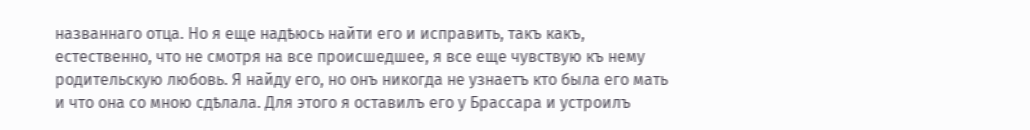названнаго отца. Но я еще надѣюсь найти его и исправить, такъ какъ, естественно, что не смотря на все происшедшее, я все еще чувствую къ нему родительскую любовь. Я найду его, но онъ никогда не узнаетъ кто была его мать и что она со мною сдѣлала. Для этого я оставилъ его у Брассара и устроилъ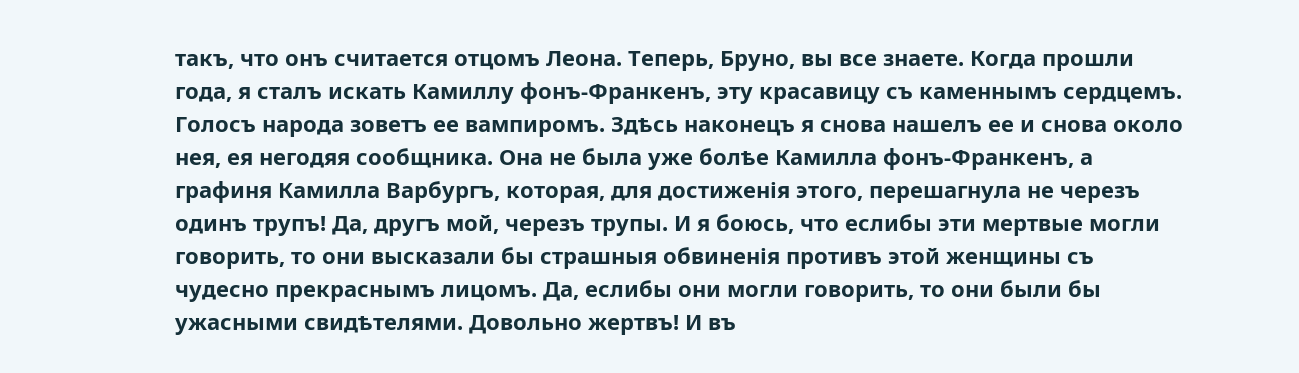такъ, что онъ считается отцомъ Леона. Теперь, Бруно, вы все знаете. Когда прошли года, я сталъ искать Камиллу фонъ-Франкенъ, эту красавицу съ каменнымъ сердцемъ. Голосъ народа зоветъ ее вампиромъ. Здѣсь наконецъ я снова нашелъ ее и снова около нея, ея негодяя сообщника. Она не была уже болѣе Камилла фонъ-Франкенъ, а графиня Камилла Варбургъ, которая, для достиженія этого, перешагнула не черезъ одинъ трупъ! Да, другъ мой, черезъ трупы. И я боюсь, что еслибы эти мертвые могли говорить, то они высказали бы страшныя обвиненія противъ этой женщины съ чудесно прекраснымъ лицомъ. Да, еслибы они могли говорить, то они были бы ужасными свидѣтелями. Довольно жертвъ! И въ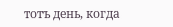тотъ день, когда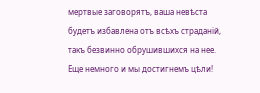мертвые заговорятъ, ваша невѣста будетъ избавлена отъ всѣхъ страданій, такъ безвинно обрушившихся на нее. Еще немного и мы достигнемъ цѣли!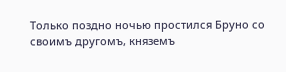Только поздно ночью простился Бруно со своимъ другомъ, княземъ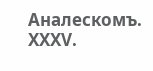Аналескомъ.
XXXV.